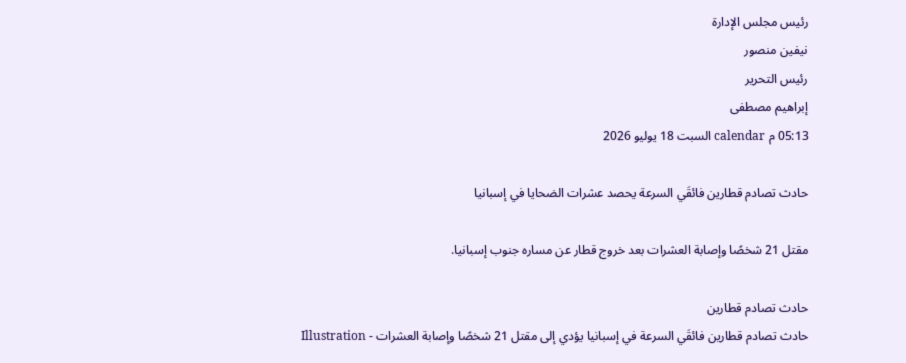رئيس مجلس الإدارة
نيفين منصور
رئيس التحرير
إبراهيم مصطفى
05:13 م calendar السبت 18 يوليو 2026

حادث تصادم قطارين فائقَي السرعة يحصد عشرات الضحايا في إسبانيا

مقتل 21 شخصًا وإصابة العشرات بعد خروج قطار عن مساره جنوب إسبانيا.

حادث تصادم قطارين
حادث تصادم قطارين فائقَي السرعة في إسبانيا يؤدي إلى مقتل 21 شخصًا وإصابة العشرات - Illustration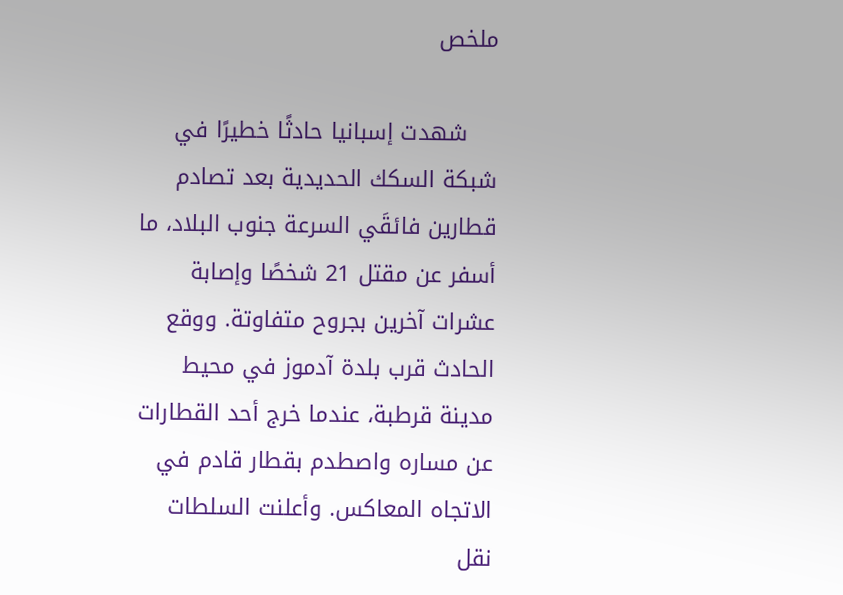ملخص

    شهدت إسبانيا حادثًا خطيرًا في شبكة السكك الحديدية بعد تصادم قطارين فائقَي السرعة جنوب البلاد، ما أسفر عن مقتل 21 شخصًا وإصابة عشرات آخرين بجروح متفاوتة. ووقع الحادث قرب بلدة آدموز في محيط مدينة قرطبة، عندما خرج أحد القطارات عن مساره واصطدم بقطار قادم في الاتجاه المعاكس. وأعلنت السلطات نقل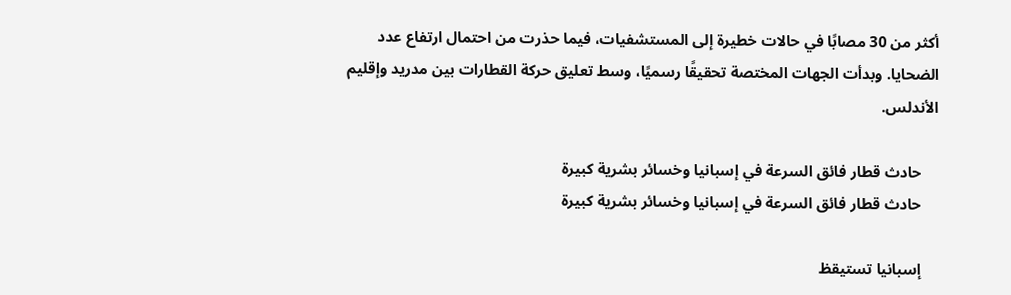أكثر من 30 مصابًا في حالات خطيرة إلى المستشفيات، فيما حذرت من احتمال ارتفاع عدد الضحايا. وبدأت الجهات المختصة تحقيقًا رسميًا، وسط تعليق حركة القطارات بين مدريد وإقليم الأندلس.

    حادث قطار فائق السرعة في إسبانيا وخسائر بشرية كبيرة
    حادث قطار فائق السرعة في إسبانيا وخسائر بشرية كبيرة

    إسبانيا تستيقظ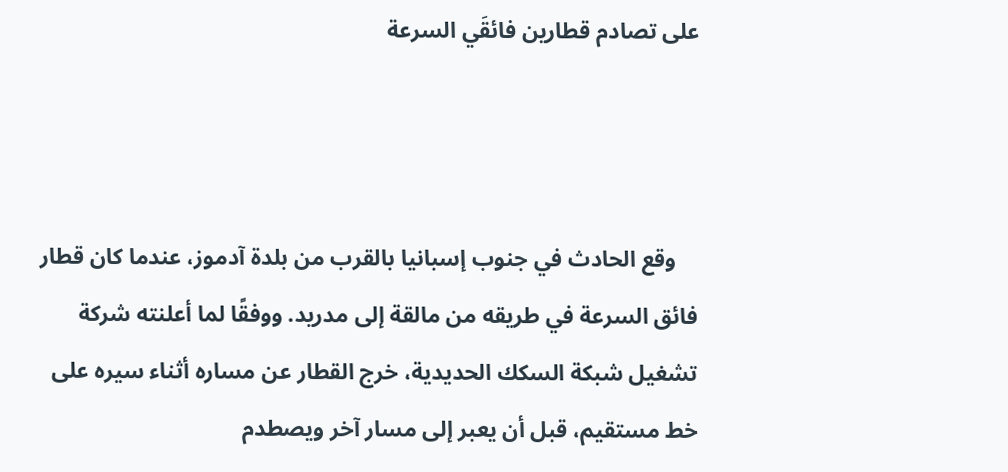على تصادم قطارين فائقَي السرعة



    وقع الحادث في جنوب إسبانيا بالقرب من بلدة آدموز، عندما كان قطار فائق السرعة في طريقه من مالقة إلى مدريد. ووفقًا لما أعلنته شركة تشغيل شبكة السكك الحديدية، خرج القطار عن مساره أثناء سيره على خط مستقيم، قبل أن يعبر إلى مسار آخر ويصطدم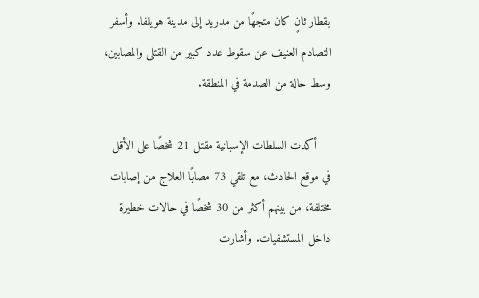بقطار ثانٍ كان متجهًا من مدريد إلى مدينة هويلفا. وأسفر التصادم العنيف عن سقوط عدد كبير من القتلى والمصابين، وسط حالة من الصدمة في المنطقة.

    أكدت السلطات الإسبانية مقتل 21 شخصًا على الأقل في موقع الحادث، مع تلقي 73 مصابًا العلاج من إصابات مختلفة، من بينهم أكثر من 30 شخصًا في حالات خطيرة داخل المستشفيات. وأشارت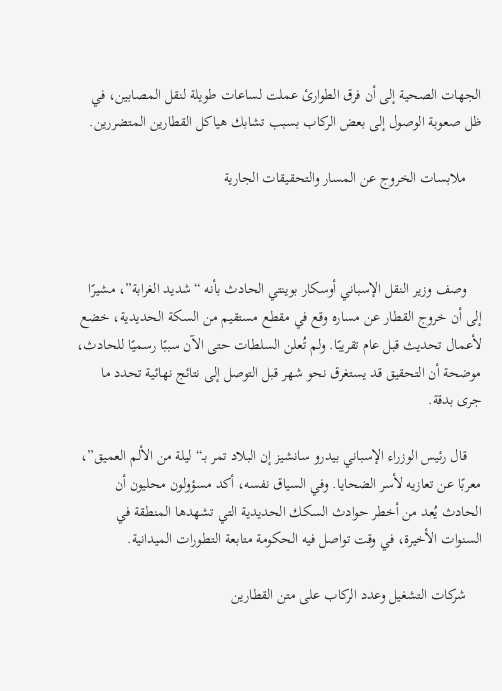الجهات الصحية إلى أن فرق الطوارئ عملت لساعات طويلة لنقل المصابين، في ظل صعوبة الوصول إلى بعض الركاب بسبب تشابك هياكل القطارين المتضررين.

    ملابسات الخروج عن المسار والتحقيقات الجارية



    وصف وزير النقل الإسباني أوسكار بوينتي الحادث بأنه “شديد الغرابة”، مشيرًا إلى أن خروج القطار عن مساره وقع في مقطع مستقيم من السكة الحديدية، خضع لأعمال تحديث قبل عام تقريبًا. ولم تُعلن السلطات حتى الآن سببًا رسميًا للحادث، موضحة أن التحقيق قد يستغرق نحو شهر قبل التوصل إلى نتائج نهائية تحدد ما جرى بدقة.

    قال رئيس الوزراء الإسباني بيدرو سانشيز إن البلاد تمر بـ“ليلة من الألم العميق”، معربًا عن تعازيه لأسر الضحايا. وفي السياق نفسه، أكد مسؤولون محليون أن الحادث يُعد من أخطر حوادث السكك الحديدية التي تشهدها المنطقة في السنوات الأخيرة، في وقت تواصل فيه الحكومة متابعة التطورات الميدانية.

    شركات التشغيل وعدد الركاب على متن القطارين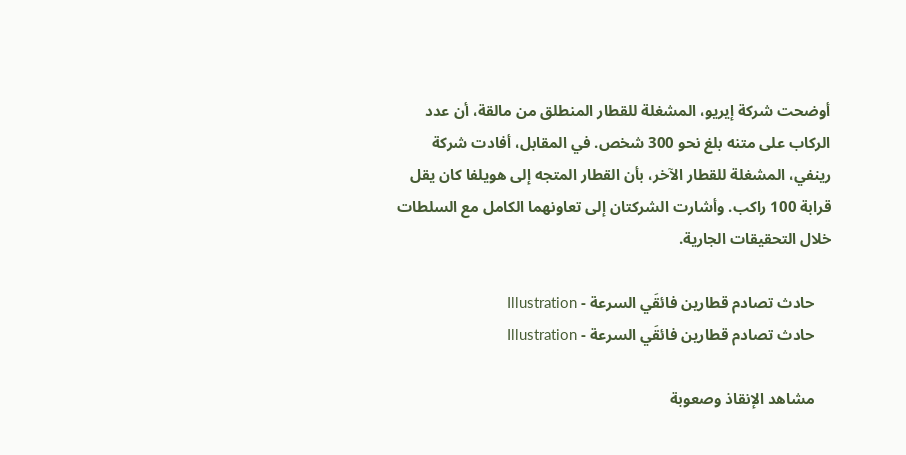أوضحت شركة إيريو، المشغلة للقطار المنطلق من مالقة، أن عدد الركاب على متنه بلغ نحو 300 شخص. في المقابل، أفادت شركة رينفي، المشغلة للقطار الآخر، بأن القطار المتجه إلى هويلفا كان يقل قرابة 100 راكب. وأشارت الشركتان إلى تعاونهما الكامل مع السلطات خلال التحقيقات الجارية.

    حادث تصادم قطارين فائقَي السرعة - Illustration
    حادث تصادم قطارين فائقَي السرعة - Illustration

    مشاهد الإنقاذ وصعوبة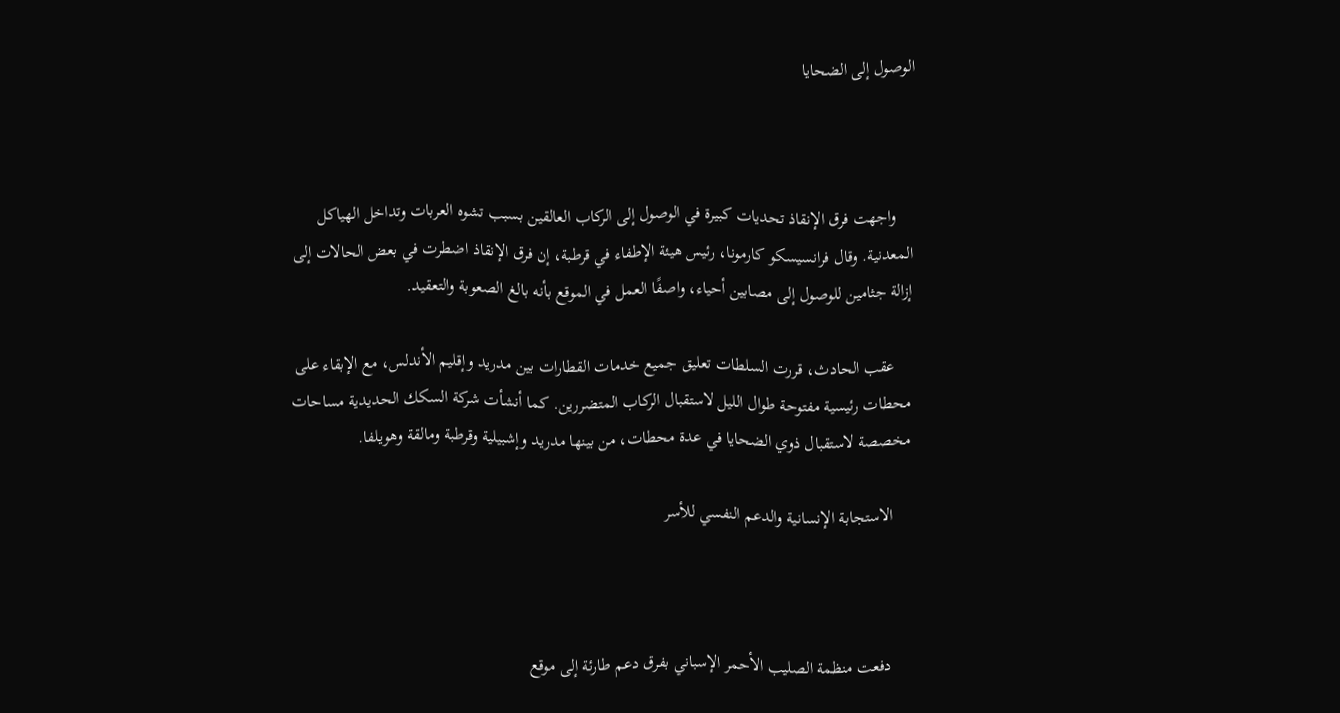الوصول إلى الضحايا



    واجهت فرق الإنقاذ تحديات كبيرة في الوصول إلى الركاب العالقين بسبب تشوه العربات وتداخل الهياكل المعدنية. وقال فرانسيسكو كارمونا، رئيس هيئة الإطفاء في قرطبة، إن فرق الإنقاذ اضطرت في بعض الحالات إلى إزالة جثامين للوصول إلى مصابين أحياء، واصفًا العمل في الموقع بأنه بالغ الصعوبة والتعقيد.

    عقب الحادث، قررت السلطات تعليق جميع خدمات القطارات بين مدريد وإقليم الأندلس، مع الإبقاء على محطات رئيسية مفتوحة طوال الليل لاستقبال الركاب المتضررين. كما أنشأت شركة السكك الحديدية مساحات مخصصة لاستقبال ذوي الضحايا في عدة محطات، من بينها مدريد وإشبيلية وقرطبة ومالقة وهويلفا.

    الاستجابة الإنسانية والدعم النفسي للأسر



    دفعت منظمة الصليب الأحمر الإسباني بفرق دعم طارئة إلى موقع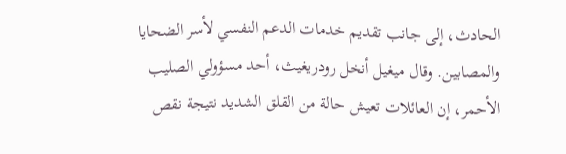الحادث، إلى جانب تقديم خدمات الدعم النفسي لأسر الضحايا والمصابين. وقال ميغيل أنخل رودريغيث، أحد مسؤولي الصليب الأحمر، إن العائلات تعيش حالة من القلق الشديد نتيجة نقص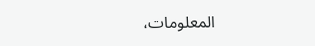المعلومات،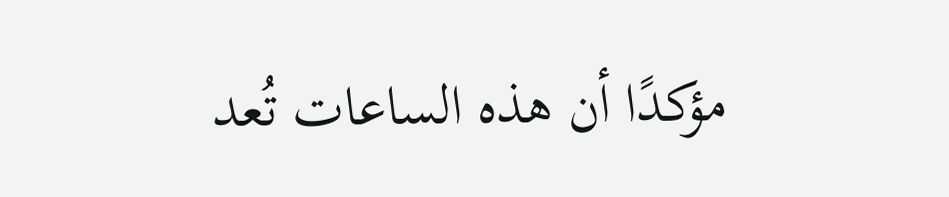مؤكدًا أن هذه الساعات تُعد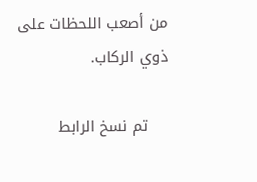من أصعب اللحظات على ذوي الركاب.

    تم نسخ الرابط